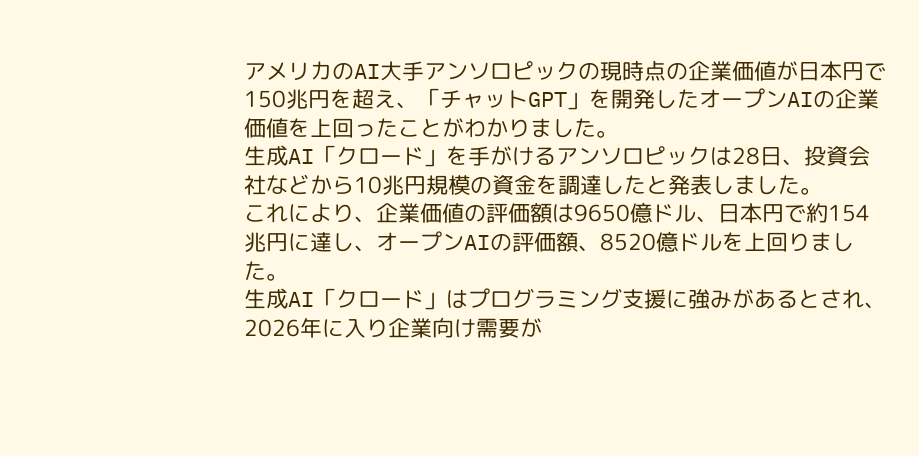アメリカのAI大手アンソロピックの現時点の企業価値が日本円で150兆円を超え、「チャットGPT」を開発したオープンAIの企業価値を上回ったことがわかりました。
生成AI「クロード」を手がけるアンソロピックは28日、投資会社などから10兆円規模の資金を調達したと発表しました。
これにより、企業価値の評価額は9650億ドル、日本円で約154兆円に達し、オープンAIの評価額、8520億ドルを上回りました。
生成AI「クロード」はプログラミング支援に強みがあるとされ、2026年に入り企業向け需要が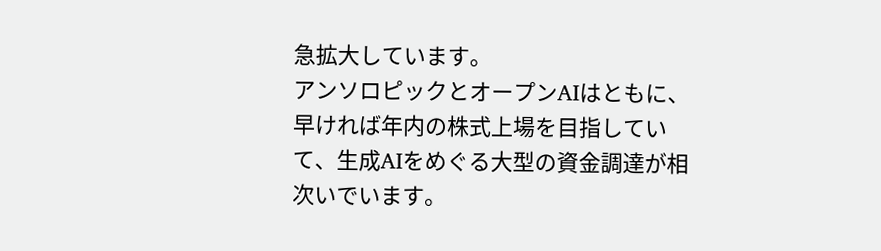急拡大しています。
アンソロピックとオープンAIはともに、早ければ年内の株式上場を目指していて、生成AIをめぐる大型の資金調達が相次いでいます。